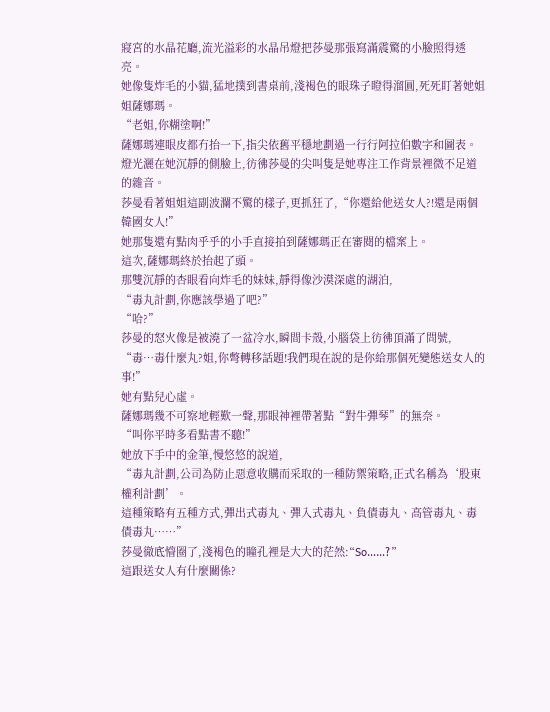寢宮的水晶花廳,流光溢彩的水晶吊燈把莎曼那張寫滿震驚的小臉照得透亮。
她像隻炸毛的小貓,猛地撲到書桌前,淺褐色的眼珠子瞪得溜圓,死死盯著她姐姐薩娜瑪。
“老姐,你糊塗啊!”
薩娜瑪連眼皮都冇抬一下,指尖依舊平穩地劃過一行行阿拉伯數字和圖表。
燈光灑在她沉靜的側臉上,彷彿莎曼的尖叫隻是她專注工作背景裡微不足道的雜音。
莎曼看著姐姐這副波瀾不驚的樣子,更抓狂了,“你還給他送女人?!還是兩個韓國女人!”
她那隻還有點肉乎乎的小手直接拍到薩娜瑪正在審閱的檔案上。
這次,薩娜瑪終於抬起了頭。
那雙沉靜的杏眼看向炸毛的妹妹,靜得像沙漠深處的湖泊,
“毒丸計劃,你應該學過了吧?”
“哈?”
莎曼的怒火像是被澆了一盆冷水,瞬間卡殼,小腦袋上彷彿頂滿了問號,
“毒…毒什麼丸?姐,你彆轉移話題!我們現在說的是你給那個死變態送女人的事!”
她有點兒心虛。
薩娜瑪幾不可察地輕歎一聲,那眼神裡帶著點“對牛彈琴”的無奈。
“叫你平時多看點書不聽!”
她放下手中的金筆,慢悠悠的說道,
“毒丸計劃,公司為防止惡意收購而采取的一種防禦策略,正式名稱為‘股東權利計劃’。
這種策略有五種方式,彈出式毒丸、彈入式毒丸、負債毒丸、高管毒丸、毒債毒丸……”
莎曼徹底懵圈了,淺褐色的瞳孔裡是大大的茫然:“So……?”
這跟送女人有什麼關係?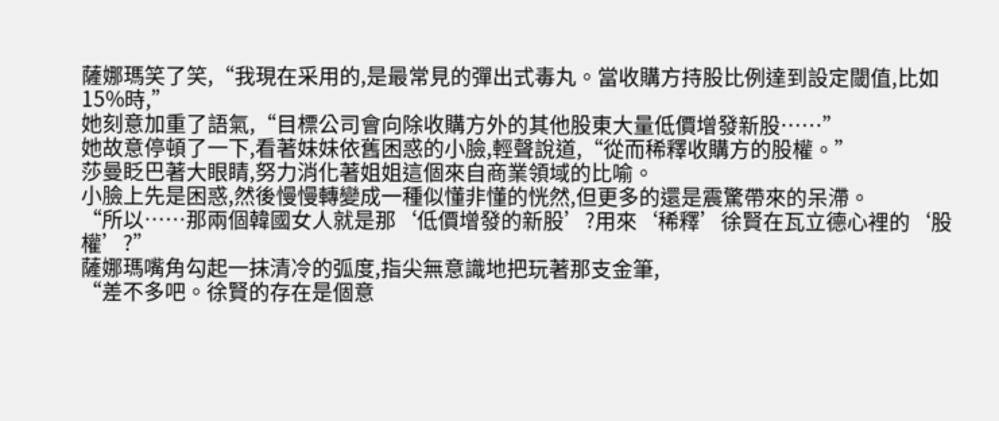薩娜瑪笑了笑,“我現在采用的,是最常見的彈出式毒丸。當收購方持股比例達到設定閾值,比如15%時,”
她刻意加重了語氣,“目標公司會向除收購方外的其他股東大量低價增發新股……”
她故意停頓了一下,看著妹妹依舊困惑的小臉,輕聲說道,“從而稀釋收購方的股權。”
莎曼眨巴著大眼睛,努力消化著姐姐這個來自商業領域的比喻。
小臉上先是困惑,然後慢慢轉變成一種似懂非懂的恍然,但更多的還是震驚帶來的呆滯。
“所以……那兩個韓國女人就是那‘低價增發的新股’?用來‘稀釋’徐賢在瓦立德心裡的‘股權’?”
薩娜瑪嘴角勾起一抹清冷的弧度,指尖無意識地把玩著那支金筆,
“差不多吧。徐賢的存在是個意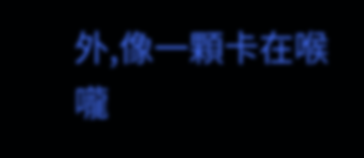外,像一顆卡在喉嚨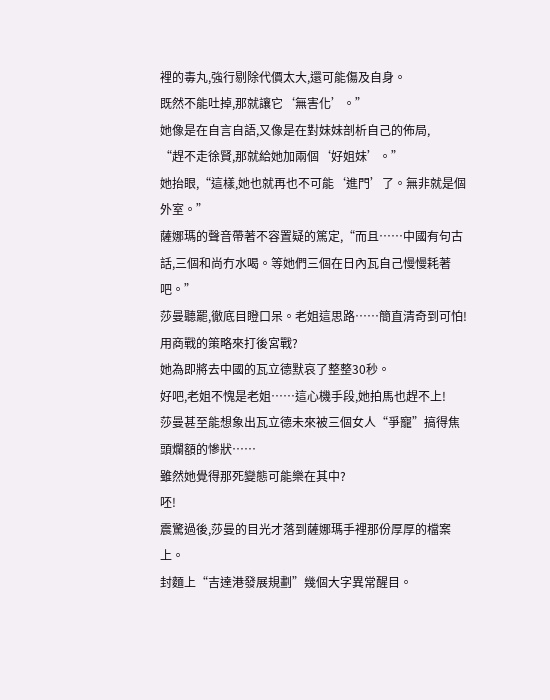裡的毒丸,強行剔除代價太大,還可能傷及自身。
既然不能吐掉,那就讓它‘無害化’。”
她像是在自言自語,又像是在對妹妹剖析自己的佈局,
“趕不走徐賢,那就給她加兩個‘好姐妹’。”
她抬眼,“這樣,她也就再也不可能‘進門’了。無非就是個外室。”
薩娜瑪的聲音帶著不容置疑的篤定,“而且……中國有句古話,三個和尚冇水喝。等她們三個在日內瓦自己慢慢耗著吧。”
莎曼聽罷,徹底目瞪口呆。老姐這思路……簡直清奇到可怕!
用商戰的策略來打後宮戰?
她為即將去中國的瓦立德默哀了整整30秒。
好吧,老姐不愧是老姐……這心機手段,她拍馬也趕不上!
莎曼甚至能想象出瓦立德未來被三個女人“爭寵”搞得焦頭爛額的慘狀……
雖然她覺得那死變態可能樂在其中?
呸!
震驚過後,莎曼的目光才落到薩娜瑪手裡那份厚厚的檔案上。
封麵上“吉達港發展規劃”幾個大字異常醒目。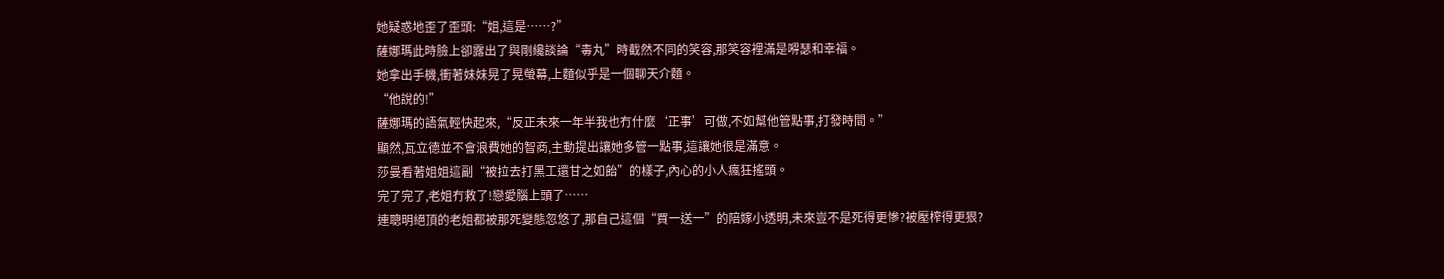她疑惑地歪了歪頭:“姐,這是……?”
薩娜瑪此時臉上卻露出了與剛纔談論“毒丸”時截然不同的笑容,那笑容裡滿是嘚瑟和幸福。
她拿出手機,衝著妹妹晃了晃螢幕,上麵似乎是一個聊天介麵。
“他說的!”
薩娜瑪的語氣輕快起來,“反正未來一年半我也冇什麼‘正事’可做,不如幫他管點事,打發時間。”
顯然,瓦立德並不會浪費她的智商,主動提出讓她多管一點事,這讓她很是滿意。
莎曼看著姐姐這副“被拉去打黑工還甘之如飴”的樣子,內心的小人瘋狂搖頭。
完了完了,老姐冇救了!戀愛腦上頭了……
連聰明絕頂的老姐都被那死變態忽悠了,那自己這個“買一送一”的陪嫁小透明,未來豈不是死得更慘?被壓榨得更狠?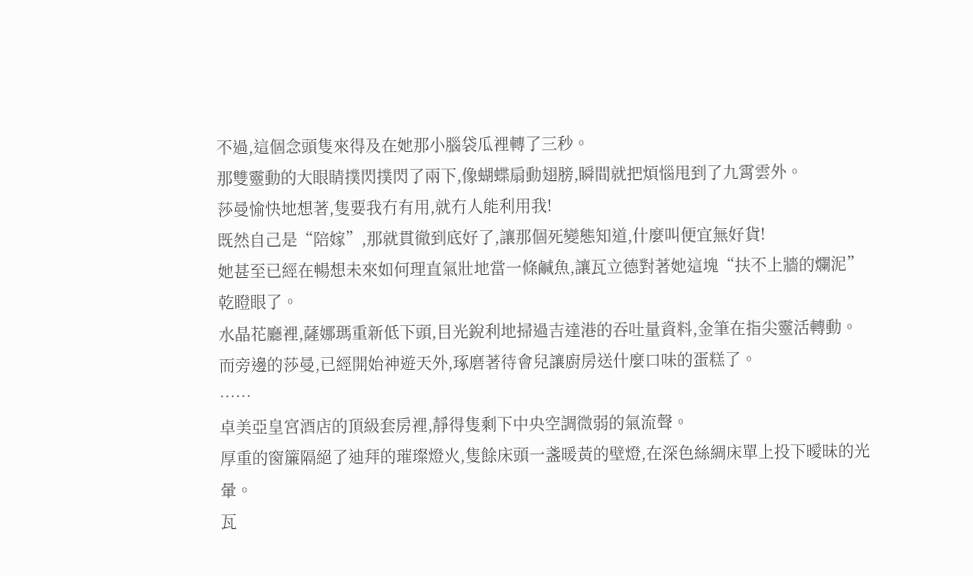不過,這個念頭隻來得及在她那小腦袋瓜裡轉了三秒。
那雙靈動的大眼睛撲閃撲閃了兩下,像蝴蝶扇動翅膀,瞬間就把煩惱甩到了九霄雲外。
莎曼愉快地想著,隻要我冇有用,就冇人能利用我!
既然自己是“陪嫁”,那就貫徹到底好了,讓那個死變態知道,什麼叫便宜無好貨!
她甚至已經在暢想未來如何理直氣壯地當一條鹹魚,讓瓦立德對著她這塊“扶不上牆的爛泥”乾瞪眼了。
水晶花廳裡,薩娜瑪重新低下頭,目光銳利地掃過吉達港的吞吐量資料,金筆在指尖靈活轉動。
而旁邊的莎曼,已經開始神遊天外,琢磨著待會兒讓廚房送什麼口味的蛋糕了。
……
卓美亞皇宮酒店的頂級套房裡,靜得隻剩下中央空調微弱的氣流聲。
厚重的窗簾隔絕了迪拜的璀璨燈火,隻餘床頭一盞暖黃的壁燈,在深色絲綢床單上投下曖昧的光暈。
瓦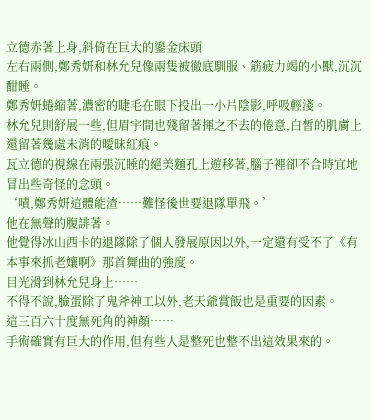立德赤著上身,斜倚在巨大的鎏金床頭
左右兩側,鄭秀妍和林允兒像兩隻被徹底馴服、筋疲力竭的小獸,沉沉酣睡。
鄭秀妍蜷縮著,濃密的睫毛在眼下投出一小片陰影,呼吸輕淺。
林允兒則舒展一些,但眉宇間也殘留著揮之不去的倦意,白皙的肌膚上還留著幾處未消的曖昧紅痕。
瓦立德的視線在兩張沉睡的絕美麵孔上遊移著,腦子裡卻不合時宜地冒出些奇怪的念頭。
‘嘖,鄭秀妍這體能渣……難怪後世要退隊單飛。’
他在無聲的腹誹著。
他覺得冰山西卡的退隊除了個人發展原因以外,一定還有受不了《有本事來抓老孃啊》那首舞曲的強度。
目光滑到林允兒身上……
不得不說,臉蛋除了鬼斧神工以外,老天爺賞飯也是重要的因素。
這三百六十度無死角的神顏……
手術確實有巨大的作用,但有些人是整死也整不出這效果來的。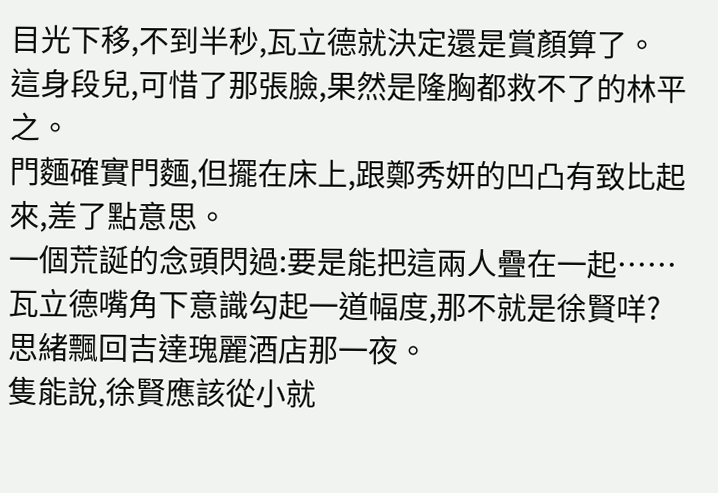目光下移,不到半秒,瓦立德就決定還是賞顏算了。
這身段兒,可惜了那張臉,果然是隆胸都救不了的林平之。
門麵確實門麵,但擺在床上,跟鄭秀妍的凹凸有致比起來,差了點意思。
一個荒誕的念頭閃過:要是能把這兩人疊在一起……
瓦立德嘴角下意識勾起一道幅度,那不就是徐賢咩?
思緒飄回吉達瑰麗酒店那一夜。
隻能說,徐賢應該從小就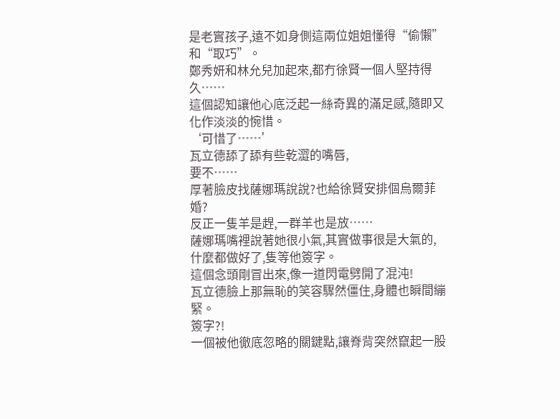是老實孩子,遠不如身側這兩位姐姐懂得“偷懶”和“取巧”。
鄭秀妍和林允兒加起來,都冇徐賢一個人堅持得久……
這個認知讓他心底泛起一絲奇異的滿足感,隨即又化作淡淡的惋惜。
‘可惜了……’
瓦立德舔了舔有些乾澀的嘴唇,
要不……
厚著臉皮找薩娜瑪說說?也給徐賢安排個烏爾菲婚?
反正一隻羊是趕,一群羊也是放……
薩娜瑪嘴裡說著她很小氣,其實做事很是大氣的,什麼都做好了,隻等他簽字。
這個念頭剛冒出來,像一道閃電劈開了混沌!
瓦立德臉上那無恥的笑容驟然僵住,身體也瞬間繃緊。
簽字?!
一個被他徹底忽略的關鍵點,讓脊背突然竄起一股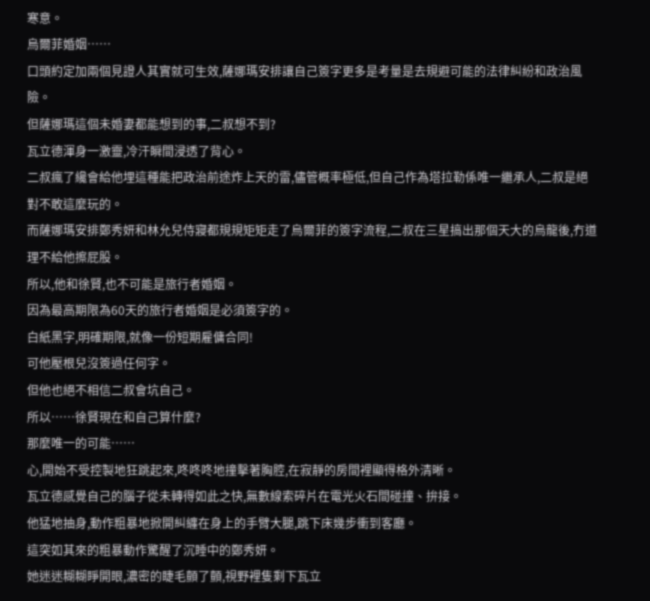寒意。
烏爾菲婚姻……
口頭約定加兩個見證人其實就可生效,薩娜瑪安排讓自己簽字更多是考量是去規避可能的法律糾紛和政治風險。
但薩娜瑪這個未婚妻都能想到的事,二叔想不到?
瓦立德渾身一激靈,冷汗瞬間浸透了背心。
二叔瘋了纔會給他埋這種能把政治前途炸上天的雷,儘管概率極低,但自己作為塔拉勒係唯一繼承人,二叔是絕對不敢這麼玩的。
而薩娜瑪安排鄭秀妍和林允兒侍寢都規規矩矩走了烏爾菲的簽字流程,二叔在三星搞出那個天大的烏龍後,冇道理不給他擦屁股。
所以,他和徐賢,也不可能是旅行者婚姻。
因為最高期限為60天的旅行者婚姻是必須簽字的。
白紙黑字,明確期限,就像一份短期雇傭合同!
可他壓根兒沒簽過任何字。
但他也絕不相信二叔會坑自己。
所以……徐賢現在和自己算什麼?
那麼唯一的可能……
心,開始不受控製地狂跳起來,咚咚咚地撞擊著胸腔,在寂靜的房間裡顯得格外清晰。
瓦立德感覺自己的腦子從未轉得如此之快,無數線索碎片在電光火石間碰撞、拚接。
他猛地抽身,動作粗暴地掀開糾纏在身上的手臂大腿,跳下床幾步衝到客廳。
這突如其來的粗暴動作驚醒了沉睡中的鄭秀妍。
她迷迷糊糊睜開眼,濃密的睫毛顫了顫,視野裡隻剩下瓦立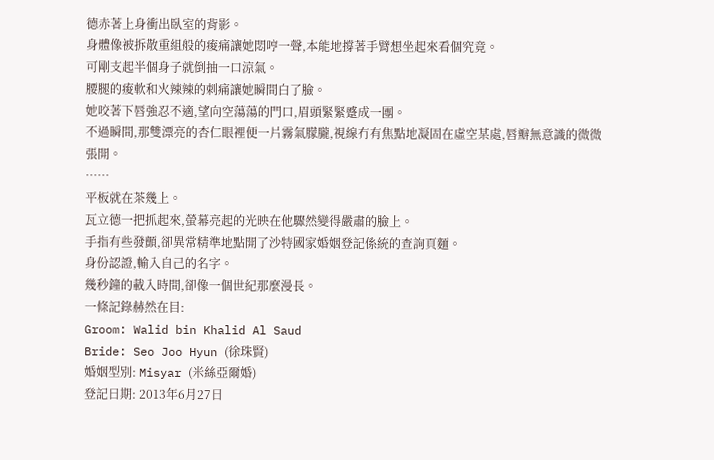德赤著上身衝出臥室的背影。
身體像被拆散重組般的痠痛讓她悶哼一聲,本能地撐著手臂想坐起來看個究竟。
可剛支起半個身子就倒抽一口涼氣。
腰腿的痠軟和火辣辣的刺痛讓她瞬間白了臉。
她咬著下唇強忍不適,望向空蕩蕩的門口,眉頭緊緊蹙成一團。
不過瞬間,那雙漂亮的杏仁眼裡便一片霧氣朦朧,視線冇有焦點地凝固在虛空某處,唇瓣無意識的微微張開。
……
平板就在茶幾上。
瓦立德一把抓起來,螢幕亮起的光映在他驟然變得嚴肅的臉上。
手指有些發顫,卻異常精準地點開了沙特國家婚姻登記係統的查詢頁麵。
身份認證,輸入自己的名字。
幾秒鐘的載入時間,卻像一個世紀那麼漫長。
一條記錄赫然在目:
Groom: Walid bin Khalid Al Saud
Bride: Seo Joo Hyun (徐珠賢)
婚姻型別: Misyar (米絲亞爾婚)
登記日期: 2013年6月27日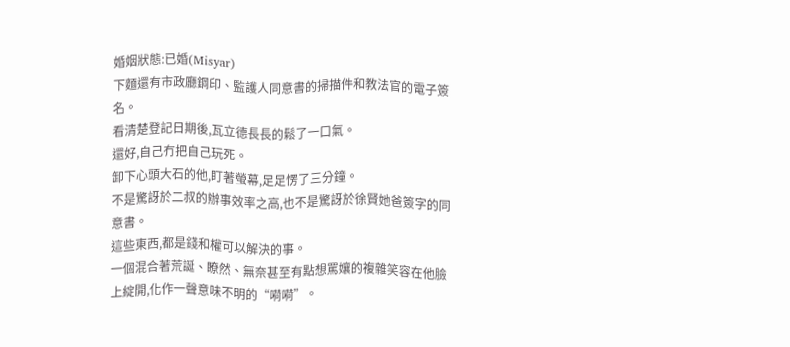婚姻狀態:已婚(Misyar)
下麵還有市政廳鋼印、監護人同意書的掃描件和教法官的電子簽名。
看清楚登記日期後,瓦立德長長的鬆了一口氣。
還好,自己冇把自己玩死。
卸下心頭大石的他,盯著螢幕,足足愣了三分鐘。
不是驚訝於二叔的辦事效率之高,也不是驚訝於徐賢她爸簽字的同意書。
這些東西,都是錢和權可以解決的事。
一個混合著荒誕、瞭然、無奈甚至有點想罵孃的複雜笑容在他臉上綻開,化作一聲意味不明的“嗬嗬”。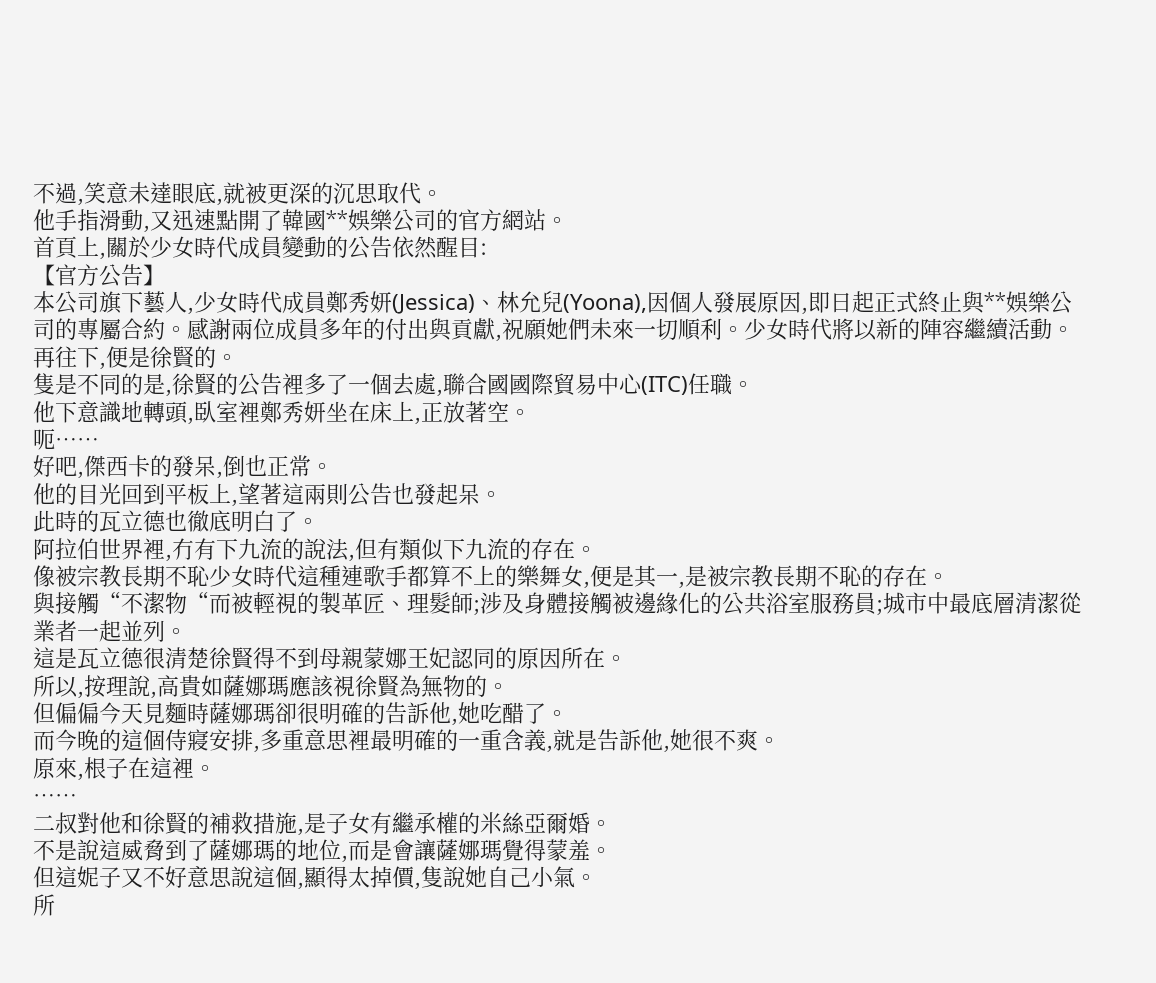不過,笑意未達眼底,就被更深的沉思取代。
他手指滑動,又迅速點開了韓國**娛樂公司的官方網站。
首頁上,關於少女時代成員變動的公告依然醒目:
【官方公告】
本公司旗下藝人,少女時代成員鄭秀妍(Jessica)、林允兒(Yoona),因個人發展原因,即日起正式終止與**娛樂公司的專屬合約。感謝兩位成員多年的付出與貢獻,祝願她們未來一切順利。少女時代將以新的陣容繼續活動。
再往下,便是徐賢的。
隻是不同的是,徐賢的公告裡多了一個去處,聯合國國際貿易中心(ITC)任職。
他下意識地轉頭,臥室裡鄭秀妍坐在床上,正放著空。
呃……
好吧,傑西卡的發呆,倒也正常。
他的目光回到平板上,望著這兩則公告也發起呆。
此時的瓦立德也徹底明白了。
阿拉伯世界裡,冇有下九流的說法,但有類似下九流的存在。
像被宗教長期不恥少女時代這種連歌手都算不上的樂舞女,便是其一,是被宗教長期不恥的存在。
與接觸“不潔物“而被輕視的製革匠、理髮師;涉及身體接觸被邊緣化的公共浴室服務員;城市中最底層清潔從業者一起並列。
這是瓦立德很清楚徐賢得不到母親蒙娜王妃認同的原因所在。
所以,按理說,高貴如薩娜瑪應該視徐賢為無物的。
但偏偏今天見麵時薩娜瑪卻很明確的告訴他,她吃醋了。
而今晚的這個侍寢安排,多重意思裡最明確的一重含義,就是告訴他,她很不爽。
原來,根子在這裡。
……
二叔對他和徐賢的補救措施,是子女有繼承權的米絲亞爾婚。
不是說這威脅到了薩娜瑪的地位,而是會讓薩娜瑪覺得蒙羞。
但這妮子又不好意思說這個,顯得太掉價,隻說她自己小氣。
所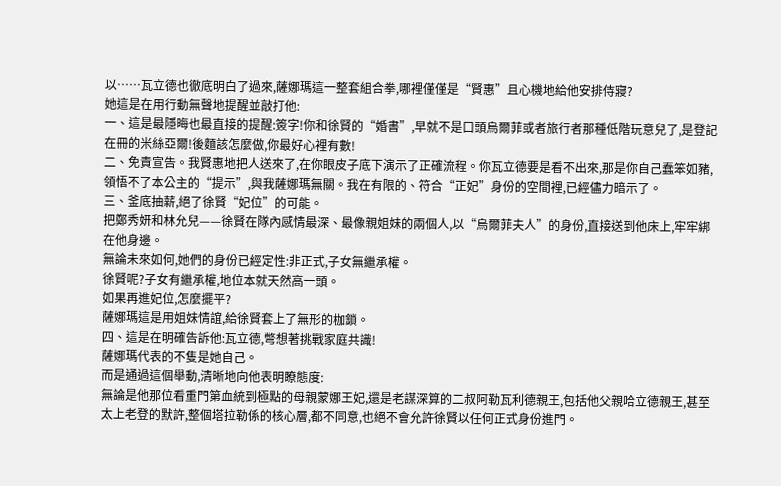以……瓦立德也徹底明白了過來,薩娜瑪這一整套組合拳,哪裡僅僅是“賢惠”且心機地給他安排侍寢?
她這是在用行動無聲地提醒並敲打他:
一、這是最隱晦也最直接的提醒:簽字!你和徐賢的“婚書”,早就不是口頭烏爾菲或者旅行者那種低階玩意兒了,是登記在冊的米絲亞爾!後麵該怎麼做,你最好心裡有數!
二、免責宣告。我賢惠地把人送來了,在你眼皮子底下演示了正確流程。你瓦立德要是看不出來,那是你自己蠢笨如豬,領悟不了本公主的“提示”,與我薩娜瑪無關。我在有限的、符合“正妃”身份的空間裡,已經儘力暗示了。
三、釜底抽薪,絕了徐賢“妃位”的可能。
把鄭秀妍和林允兒——徐賢在隊內感情最深、最像親姐妹的兩個人,以“烏爾菲夫人”的身份,直接送到他床上,牢牢綁在他身邊。
無論未來如何,她們的身份已經定性:非正式,子女無繼承權。
徐賢呢?子女有繼承權,地位本就天然高一頭。
如果再進妃位,怎麼擺平?
薩娜瑪這是用姐妹情誼,給徐賢套上了無形的枷鎖。
四、這是在明確告訴他:瓦立德,彆想著挑戰家庭共識!
薩娜瑪代表的不隻是她自己。
而是通過這個舉動,清晰地向他表明瞭態度:
無論是他那位看重門第血統到極點的母親蒙娜王妃,還是老謀深算的二叔阿勒瓦利德親王,包括他父親哈立德親王,甚至太上老登的默許,整個塔拉勒係的核心層,都不同意,也絕不會允許徐賢以任何正式身份進門。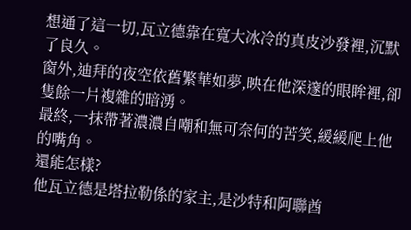想通了這一切,瓦立德靠在寬大冰冷的真皮沙發裡,沉默了良久。
窗外,迪拜的夜空依舊繁華如夢,映在他深邃的眼眸裡,卻隻餘一片複雜的暗湧。
最終,一抹帶著濃濃自嘲和無可奈何的苦笑,緩緩爬上他的嘴角。
還能怎樣?
他瓦立德是塔拉勒係的家主,是沙特和阿聯酋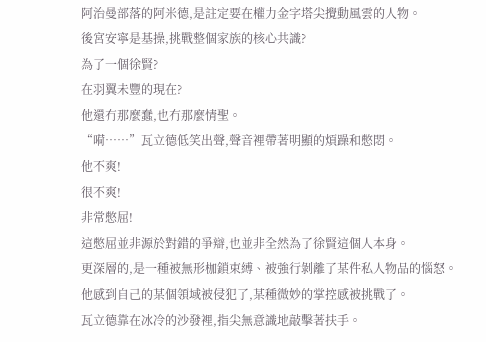阿治曼部落的阿米德,是註定要在權力金字塔尖攪動風雲的人物。
後宮安寧是基操,挑戰整個家族的核心共識?
為了一個徐賢?
在羽翼未豐的現在?
他還冇那麼蠢,也冇那麼情聖。
“嗬……”瓦立德低笑出聲,聲音裡帶著明顯的煩躁和憋悶。
他不爽!
很不爽!
非常憋屈!
這憋屈並非源於對錯的爭辯,也並非全然為了徐賢這個人本身。
更深層的,是一種被無形枷鎖束縛、被強行剝離了某件私人物品的惱怒。
他感到自己的某個領域被侵犯了,某種微妙的掌控感被挑戰了。
瓦立德靠在冰冷的沙發裡,指尖無意識地敲擊著扶手。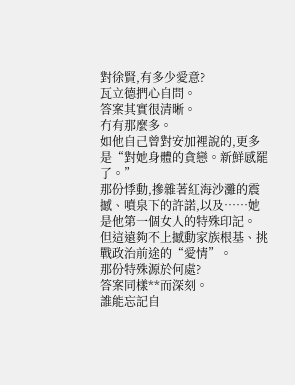對徐賢,有多少愛意?
瓦立德捫心自問。
答案其實很清晰。
冇有那麼多。
如他自己曾對安加裡說的,更多是“對她身體的貪戀。新鮮感罷了。”
那份悸動,摻雜著紅海沙灘的震撼、噴泉下的許諾,以及……她是他第一個女人的特殊印記。
但這遠夠不上撼動家族根基、挑戰政治前途的“愛情”。
那份特殊源於何處?
答案同樣**而深刻。
誰能忘記自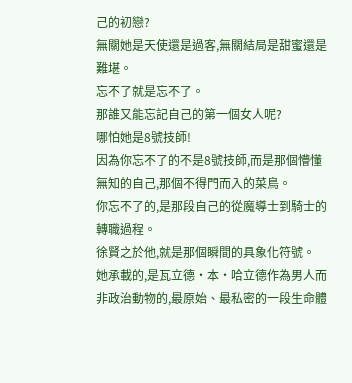己的初戀?
無關她是天使還是過客,無關結局是甜蜜還是難堪。
忘不了就是忘不了。
那誰又能忘記自己的第一個女人呢?
哪怕她是8號技師!
因為你忘不了的不是8號技師,而是那個懵懂無知的自己,那個不得門而入的菜鳥。
你忘不了的,是那段自己的從魔導士到騎士的轉職過程。
徐賢之於他,就是那個瞬間的具象化符號。
她承載的,是瓦立德·本·哈立德作為男人而非政治動物的,最原始、最私密的一段生命體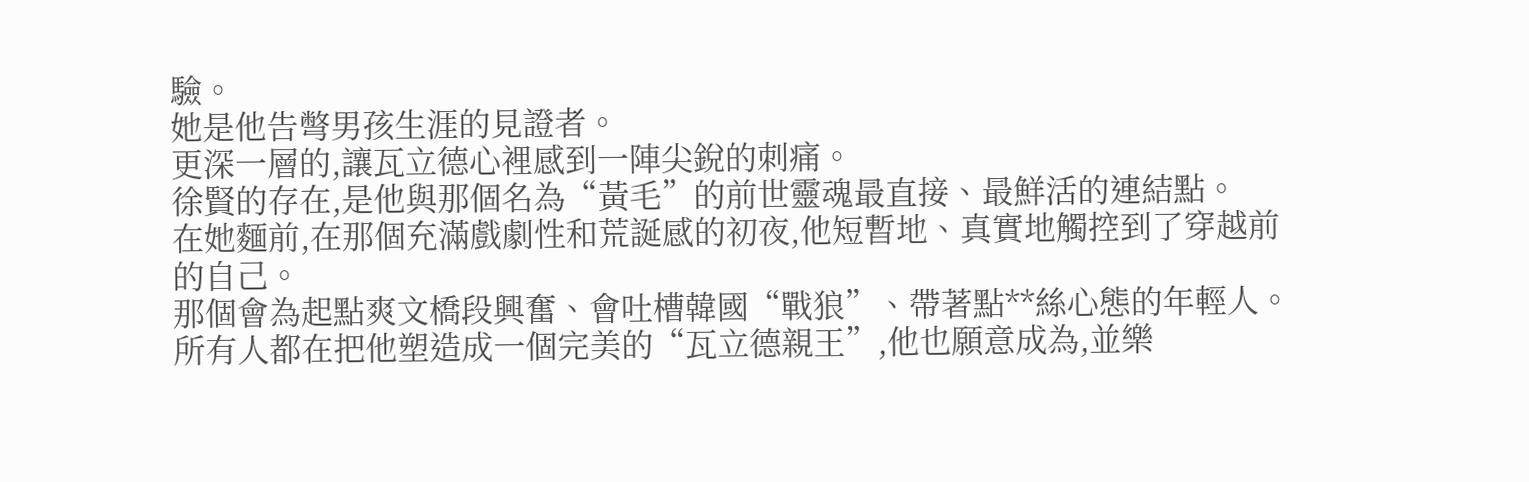驗。
她是他告彆男孩生涯的見證者。
更深一層的,讓瓦立德心裡感到一陣尖銳的刺痛。
徐賢的存在,是他與那個名為“黃毛”的前世靈魂最直接、最鮮活的連結點。
在她麵前,在那個充滿戲劇性和荒誕感的初夜,他短暫地、真實地觸控到了穿越前的自己。
那個會為起點爽文橋段興奮、會吐槽韓國“戰狼”、帶著點**絲心態的年輕人。
所有人都在把他塑造成一個完美的“瓦立德親王”,他也願意成為,並樂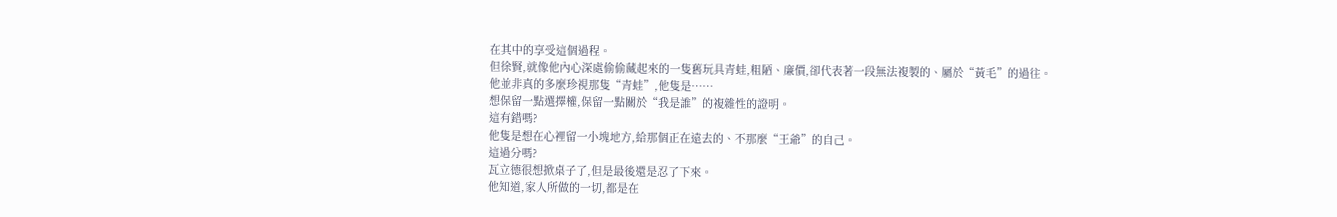在其中的享受這個過程。
但徐賢,就像他內心深處偷偷藏起來的一隻舊玩具青蛙,粗陋、廉價,卻代表著一段無法複製的、屬於“黃毛”的過往。
他並非真的多麼珍視那隻“青蛙”,他隻是……
想保留一點選擇權,保留一點關於“我是誰”的複雜性的證明。
這有錯嗎?
他隻是想在心裡留一小塊地方,給那個正在遠去的、不那麼“王爺”的自己。
這過分嗎?
瓦立德很想掀桌子了,但是最後還是忍了下來。
他知道,家人所做的一切,都是在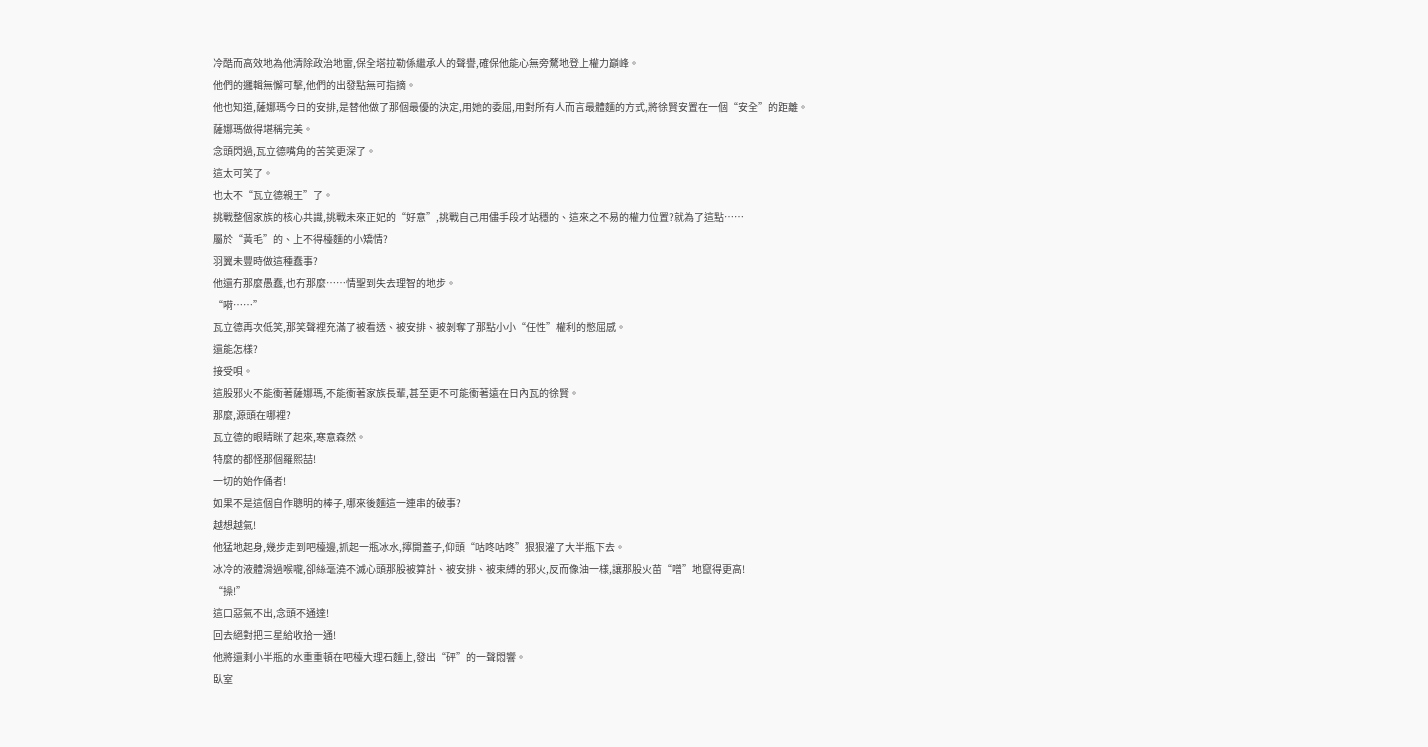冷酷而高效地為他清除政治地雷,保全塔拉勒係繼承人的聲譽,確保他能心無旁騖地登上權力巔峰。
他們的邏輯無懈可擊,他們的出發點無可指摘。
他也知道,薩娜瑪今日的安排,是替他做了那個最優的決定,用她的委屈,用對所有人而言最體麵的方式,將徐賢安置在一個“安全”的距離。
薩娜瑪做得堪稱完美。
念頭閃過,瓦立德嘴角的苦笑更深了。
這太可笑了。
也太不“瓦立德親王”了。
挑戰整個家族的核心共識,挑戰未來正妃的“好意”,挑戰自己用儘手段才站穩的、這來之不易的權力位置?就為了這點……
屬於“黃毛”的、上不得檯麵的小矯情?
羽翼未豐時做這種蠢事?
他還冇那麼愚蠢,也冇那麼……情聖到失去理智的地步。
“嗬……”
瓦立德再次低笑,那笑聲裡充滿了被看透、被安排、被剝奪了那點小小“任性”權利的憋屈感。
還能怎樣?
接受唄。
這股邪火不能衝著薩娜瑪,不能衝著家族長輩,甚至更不可能衝著遠在日內瓦的徐賢。
那麼,源頭在哪裡?
瓦立德的眼睛眯了起來,寒意森然。
特麼的都怪那個羅熙喆!
一切的始作俑者!
如果不是這個自作聰明的棒子,哪來後麵這一連串的破事?
越想越氣!
他猛地起身,幾步走到吧檯邊,抓起一瓶冰水,擰開蓋子,仰頭“咕咚咕咚”狠狠灌了大半瓶下去。
冰冷的液體滑過喉嚨,卻絲毫澆不滅心頭那股被算計、被安排、被束縛的邪火,反而像油一樣,讓那股火苗“噌”地竄得更高!
“操!”
這口惡氣不出,念頭不通達!
回去絕對把三星給收拾一通!
他將還剩小半瓶的水重重頓在吧檯大理石麵上,發出“砰”的一聲悶響。
臥室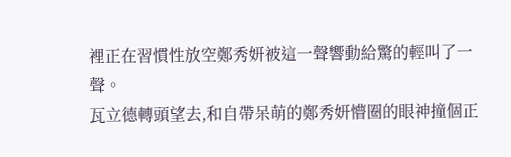裡正在習慣性放空鄭秀妍被這一聲響動給驚的輕叫了一聲。
瓦立德轉頭望去,和自帶呆萌的鄭秀妍懵圈的眼神撞個正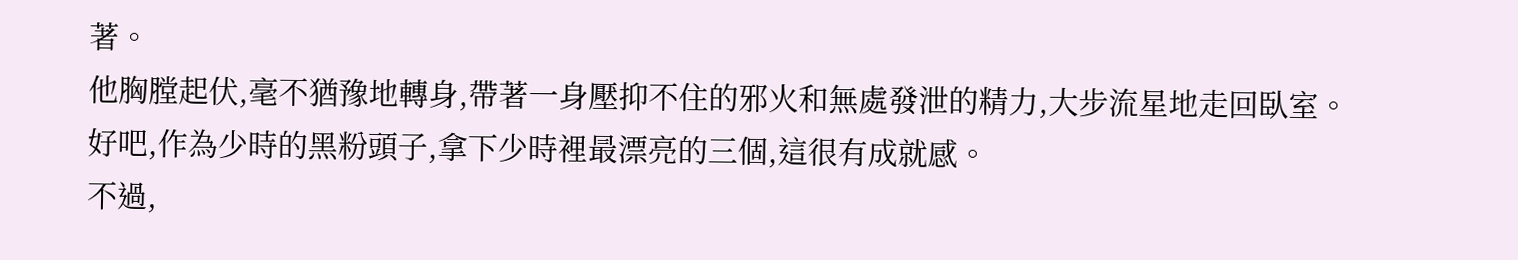著。
他胸膛起伏,毫不猶豫地轉身,帶著一身壓抑不住的邪火和無處發泄的精力,大步流星地走回臥室。
好吧,作為少時的黑粉頭子,拿下少時裡最漂亮的三個,這很有成就感。
不過,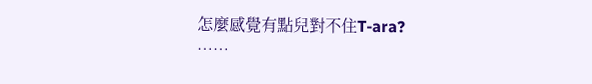怎麼感覺有點兒對不住T-ara?
……